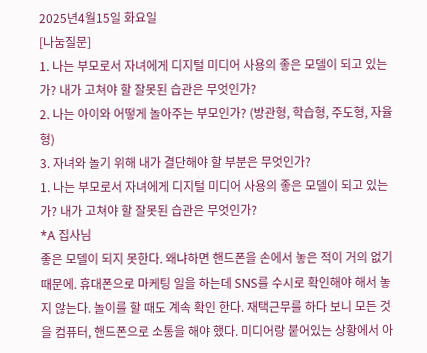2025년4월15일 화요일
[나눔질문]
1. 나는 부모로서 자녀에게 디지털 미디어 사용의 좋은 모델이 되고 있는가? 내가 고쳐야 할 잘못된 습관은 무엇인가?
2. 나는 아이와 어떻게 놀아주는 부모인가? (방관형, 학습형, 주도형, 자율형)
3. 자녀와 놀기 위해 내가 결단해야 할 부분은 무엇인가?
1. 나는 부모로서 자녀에게 디지털 미디어 사용의 좋은 모델이 되고 있는가? 내가 고쳐야 할 잘못된 습관은 무엇인가?
*A 집사님
좋은 모델이 되지 못한다. 왜냐하면 핸드폰을 손에서 놓은 적이 거의 없기 때문에. 휴대폰으로 마케팅 일을 하는데 SNS를 수시로 확인해야 해서 놓지 않는다. 놀이를 할 때도 계속 확인 한다. 재택근무를 하다 보니 모든 것을 컴퓨터, 핸드폰으로 소통을 해야 했다. 미디어랑 붙어있는 상황에서 아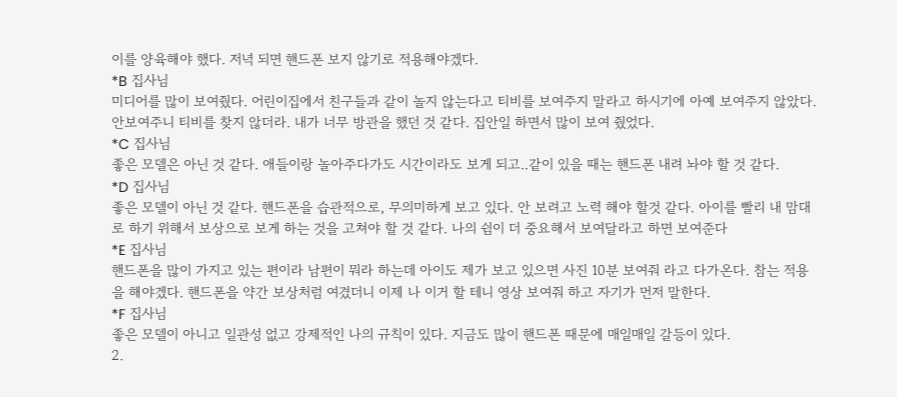이를 양육해야 했다. 저녁 되면 핸드폰 보지 않기로 적용해야겠다.
*B 집사님
미디어를 많이 보여줬다. 어린이집에서 친구들과 같이 놀지 않는다고 티비를 보여주지 말라고 하시기에 아예 보여주지 않았다. 안보여주니 티비를 찾지 않더라. 내가 너무 방관을 했던 것 같다. 집안일 하면서 많이 보여 줬었다.
*C 집사님
좋은 모델은 아닌 것 같다. 애들이랑 놀아주다가도 시간이라도 보게 되고..같이 있을 때는 핸드폰 내려 놔야 할 것 같다.
*D 집사님
좋은 모델이 아닌 것 같다. 핸드폰을 습관적으로, 무의미하게 보고 있다. 안 보려고 노력 해야 할것 같다. 아이를 빨리 내 맘대로 하기 위해서 보상으로 보게 하는 것을 고쳐야 할 것 같다. 나의 쉼이 더 중요해서 보여달라고 하면 보여준다
*E 집사님
핸드폰을 많이 가지고 있는 편이라 남편이 뭐라 하는데 아이도 제가 보고 있으면 사진 10분 보여줘 라고 다가온다. 참는 적용을 해야겠다. 핸드폰을 약간 보상처럼 여겼더니 이제 나 이거 할 테니 영상 보여줘 하고 자기가 먼저 말한다.
*F 집사님
좋은 모델이 아니고 일관성 없고 강제적인 나의 규칙이 있다. 지금도 많이 핸드폰 때문에 매일매일 갈등이 있다.
2.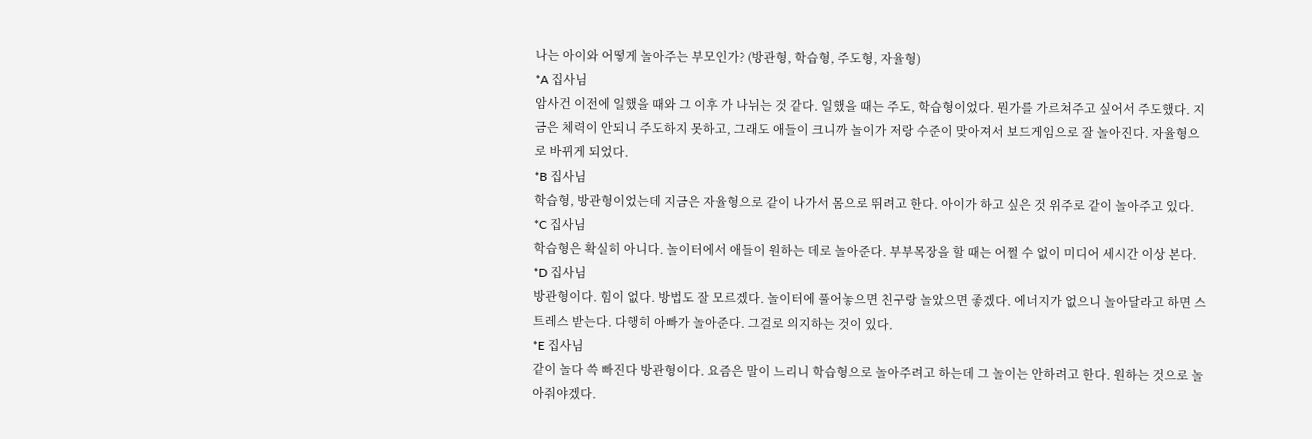나는 아이와 어떻게 놀아주는 부모인가? (방관형, 학습형, 주도형, 자율형)
*A 집사님
암사건 이전에 일했을 때와 그 이후 가 나뉘는 것 같다. 일했을 때는 주도, 학습형이었다. 뭔가를 가르쳐주고 싶어서 주도했다. 지금은 체력이 안되니 주도하지 못하고, 그래도 애들이 크니까 놀이가 저랑 수준이 맞아져서 보드게임으로 잘 놀아진다. 자율형으로 바뀌게 되었다.
*B 집사님
학습형, 방관형이었는데 지금은 자율형으로 같이 나가서 몸으로 뛰려고 한다. 아이가 하고 싶은 것 위주로 같이 놀아주고 있다.
*C 집사님
학습형은 확실히 아니다. 놀이터에서 애들이 원하는 데로 놀아준다. 부부목장을 할 때는 어쩔 수 없이 미디어 세시간 이상 본다.
*D 집사님
방관형이다. 힘이 없다. 방법도 잘 모르겠다. 놀이터에 풀어놓으면 친구랑 놀았으면 좋겠다. 에너지가 없으니 놀아달라고 하면 스트레스 받는다. 다행히 아빠가 놀아준다. 그걸로 의지하는 것이 있다.
*E 집사님
같이 놀다 쓱 빠진다 방관형이다. 요즘은 말이 느리니 학습형으로 놀아주려고 하는데 그 놀이는 안하려고 한다. 원하는 것으로 놀아줘야겠다.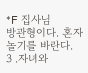*F 집사님
방관형이다. 혼자 놀기를 바란다.
3 .자녀와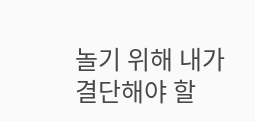놀기 위해 내가 결단해야 할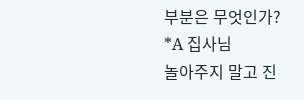부분은 무엇인가?
*A 집사님
놀아주지 말고 진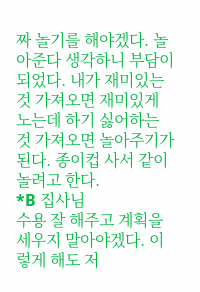짜 놀기를 해야겠다. 놀아준다 생각하니 부담이 되었다. 내가 재미있는 것 가져오면 재미있게 노는데 하기 싫어하는 것 가져오면 놀아주기가 된다. 종이컵 사서 같이 놀려고 한다.
*B 집사님
수용 잘 해주고 계획을 세우지 말아야겠다. 이렇게 해도 저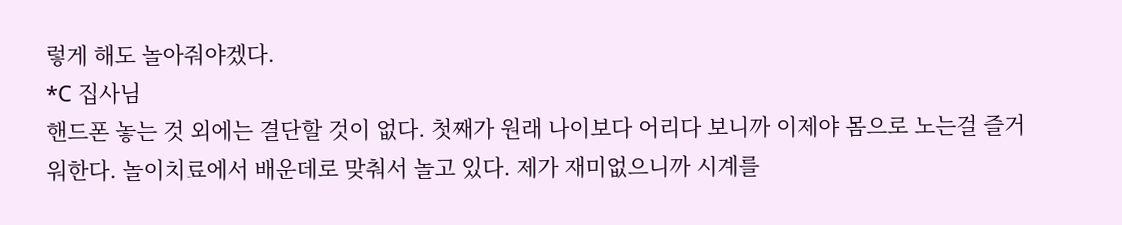렇게 해도 놀아줘야겠다.
*C 집사님
핸드폰 놓는 것 외에는 결단할 것이 없다. 첫째가 원래 나이보다 어리다 보니까 이제야 몸으로 노는걸 즐거워한다. 놀이치료에서 배운데로 맞춰서 놀고 있다. 제가 재미없으니까 시계를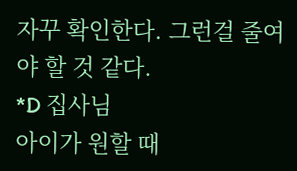자꾸 확인한다. 그런걸 줄여야 할 것 같다.
*D 집사님
아이가 원할 때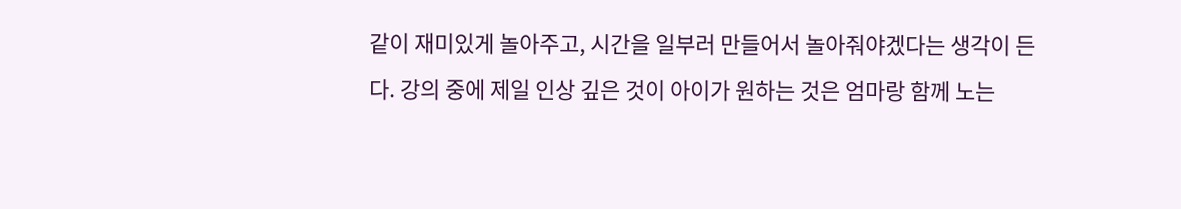같이 재미있게 놀아주고, 시간을 일부러 만들어서 놀아줘야겠다는 생각이 든다. 강의 중에 제일 인상 깊은 것이 아이가 원하는 것은 엄마랑 함께 노는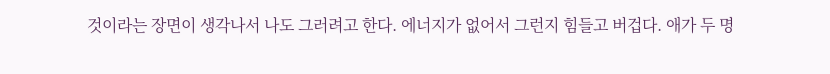것이라는 장면이 생각나서 나도 그러려고 한다. 에너지가 없어서 그런지 힘들고 버겁다. 애가 두 명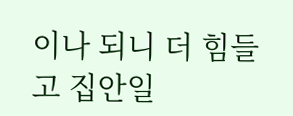이나 되니 더 힘들고 집안일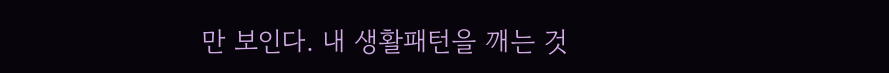만 보인다. 내 생활패턴을 깨는 것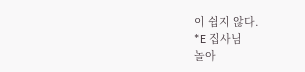이 쉽지 않다.
*E 집사님
놀아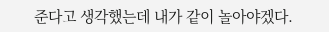준다고 생각했는데 내가 같이 놀아야겠다.